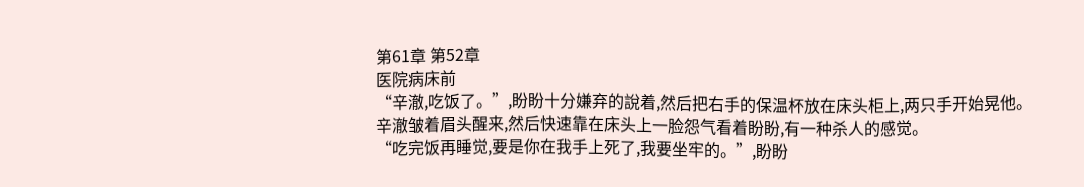第61章 第52章
医院病床前
“辛澈,吃饭了。”,盼盼十分嫌弃的說着,然后把右手的保温杯放在床头柜上,两只手开始晃他。
辛澈皱着眉头醒来,然后快速靠在床头上一脸怨气看着盼盼,有一种杀人的感觉。
“吃完饭再睡觉,要是你在我手上死了,我要坐牢的。”,盼盼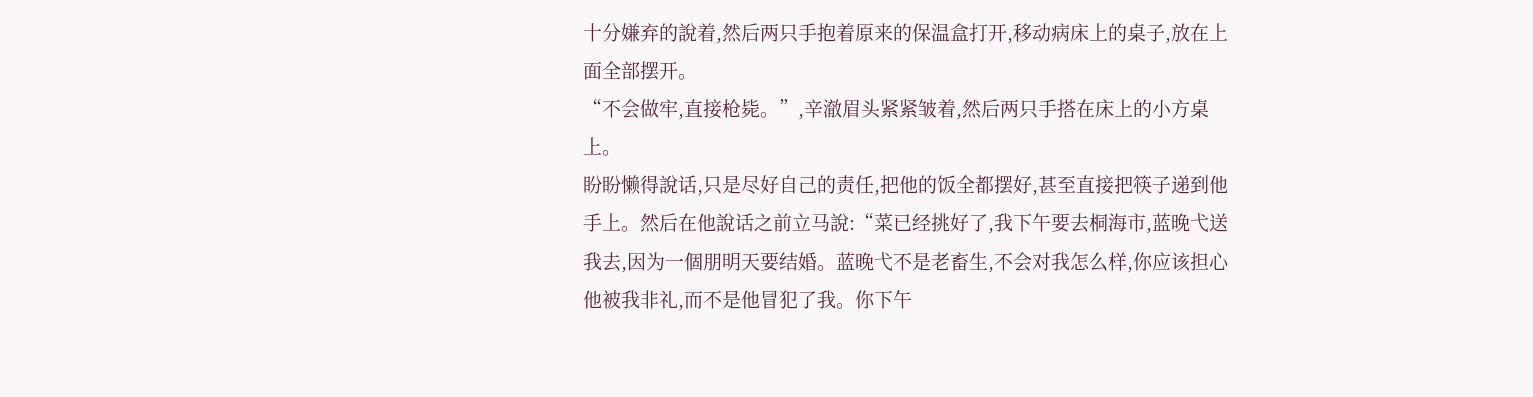十分嫌弃的說着,然后两只手抱着原来的保温盒打开,移动病床上的桌子,放在上面全部摆开。
“不会做牢,直接枪毙。”,辛澈眉头紧紧皱着,然后两只手搭在床上的小方桌上。
盼盼懒得說话,只是尽好自己的责任,把他的饭全都摆好,甚至直接把筷子递到他手上。然后在他說话之前立马說:“菜已经挑好了,我下午要去桐海市,蓝晚弋送我去,因为一個朋明天要结婚。蓝晚弋不是老畜生,不会对我怎么样,你应该担心他被我非礼,而不是他冒犯了我。你下午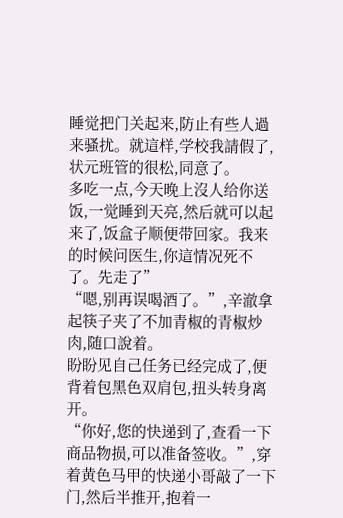睡觉把门关起来,防止有些人過来骚扰。就這样,学校我請假了,状元班管的很松,同意了。
多吃一点,今天晚上沒人给你送饭,一觉睡到天亮,然后就可以起来了,饭盒子顺便带回家。我来的时候问医生,你這情况死不了。先走了”
“嗯,别再误喝酒了。”,辛澈拿起筷子夹了不加青椒的青椒炒肉,随口說着。
盼盼见自己任务已经完成了,便背着包黑色双肩包,扭头转身离开。
“你好,您的快递到了,查看一下商品物损,可以准备签收。”,穿着黄色马甲的快递小哥敲了一下门,然后半推开,抱着一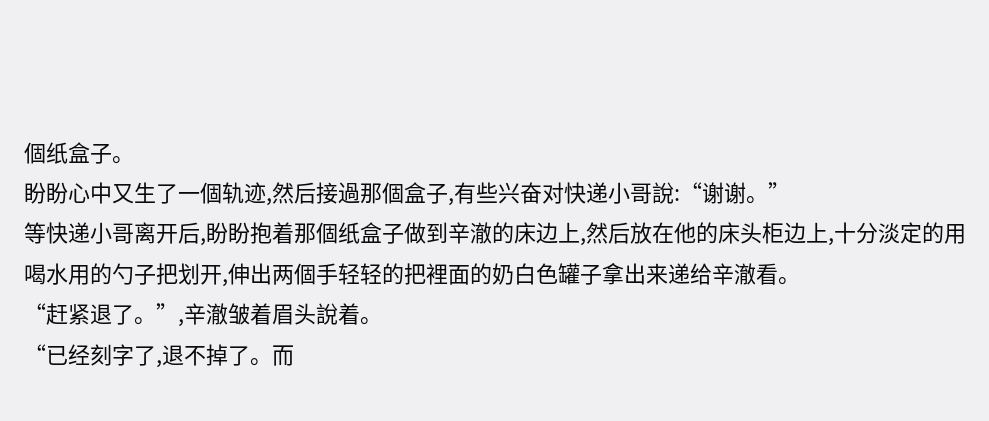個纸盒子。
盼盼心中又生了一個轨迹,然后接過那個盒子,有些兴奋对快递小哥說:“谢谢。”
等快递小哥离开后,盼盼抱着那個纸盒子做到辛澈的床边上,然后放在他的床头柜边上,十分淡定的用喝水用的勺子把划开,伸出两個手轻轻的把裡面的奶白色罐子拿出来递给辛澈看。
“赶紧退了。”,辛澈皱着眉头說着。
“已经刻字了,退不掉了。而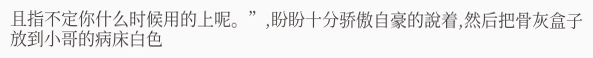且指不定你什么时候用的上呢。”,盼盼十分骄傲自豪的說着,然后把骨灰盒子放到小哥的病床白色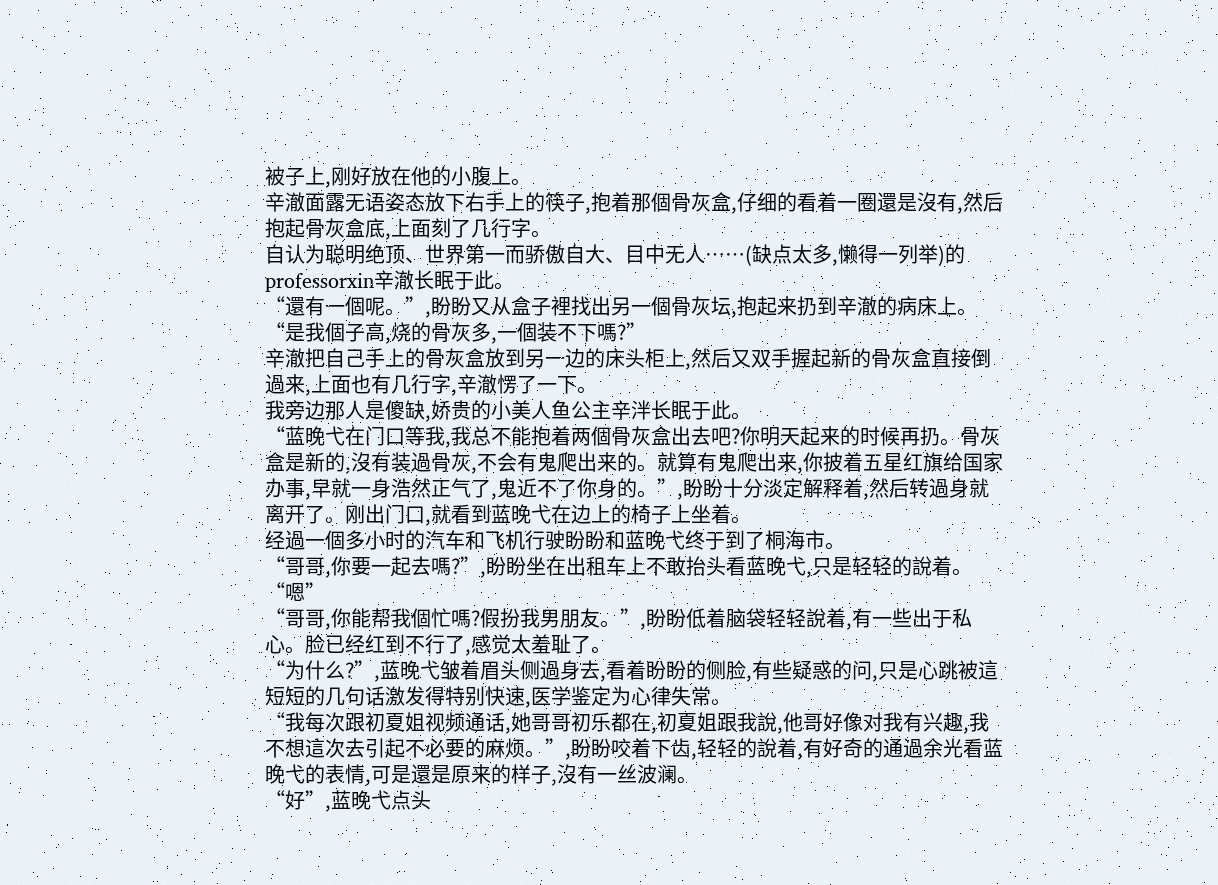被子上,刚好放在他的小腹上。
辛澈面露无语姿态放下右手上的筷子,抱着那個骨灰盒,仔细的看着一圈還是沒有,然后抱起骨灰盒底,上面刻了几行字。
自认为聪明绝顶、世界第一而骄傲自大、目中无人……(缺点太多,懒得一列举)的professorxin辛澈长眠于此。
“還有一個呢。”,盼盼又从盒子裡找出另一個骨灰坛,抱起来扔到辛澈的病床上。
“是我個子高,烧的骨灰多,一個装不下嗎?”
辛澈把自己手上的骨灰盒放到另一边的床头柜上,然后又双手握起新的骨灰盒直接倒過来,上面也有几行字,辛澈愣了一下。
我旁边那人是傻缺,娇贵的小美人鱼公主辛泮长眠于此。
“蓝晚弋在门口等我,我总不能抱着两個骨灰盒出去吧?你明天起来的时候再扔。骨灰盒是新的,沒有装過骨灰,不会有鬼爬出来的。就算有鬼爬出来,你披着五星红旗给国家办事,早就一身浩然正气了,鬼近不了你身的。”,盼盼十分淡定解释着,然后转過身就离开了。刚出门口,就看到蓝晚弋在边上的椅子上坐着。
经過一個多小时的汽车和飞机行驶盼盼和蓝晚弋终于到了桐海市。
“哥哥,你要一起去嗎?”,盼盼坐在出租车上不敢抬头看蓝晚弋,只是轻轻的說着。
“嗯”
“哥哥,你能帮我個忙嗎?假扮我男朋友。”,盼盼低着脑袋轻轻說着,有一些出于私心。脸已经红到不行了,感觉太羞耻了。
“为什么?”,蓝晚弋皱着眉头侧過身去,看着盼盼的侧脸,有些疑惑的问,只是心跳被這短短的几句话激发得特别快速,医学鉴定为心律失常。
“我每次跟初夏姐视频通话,她哥哥初乐都在,初夏姐跟我說,他哥好像对我有兴趣,我不想這次去引起不必要的麻烦。”,盼盼咬着下齿,轻轻的說着,有好奇的通過余光看蓝晚弋的表情,可是還是原来的样子,沒有一丝波澜。
“好”,蓝晚弋点头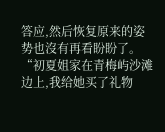答应,然后恢复原来的姿势也沒有再看盼盼了。
“初夏姐家在青梅屿沙滩边上,我给她买了礼物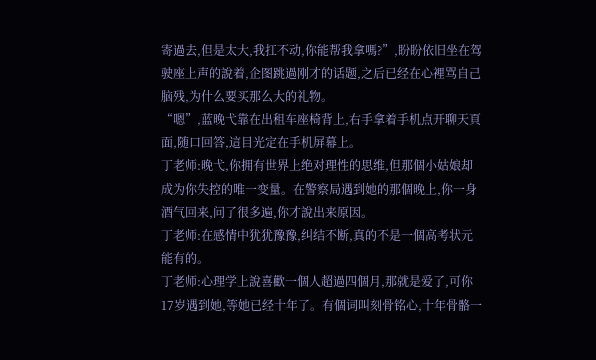寄過去,但是太大,我扛不动,你能帮我拿嗎?”,盼盼依旧坐在驾驶座上声的說着,企图跳過刚才的话题,之后已经在心裡骂自己脑残,为什么要买那么大的礼物。
“嗯”,蓝晚弋靠在出租车座椅背上,右手拿着手机点开聊天頁面,随口回答,這目光定在手机屏幕上。
丁老师:晚弋,你拥有世界上绝对理性的思维,但那個小姑娘却成为你失控的唯一变量。在警察局遇到她的那個晚上,你一身酒气回来,问了很多遍,你才說出来原因。
丁老师:在感情中犹犹豫豫,纠结不断,真的不是一個高考状元能有的。
丁老师:心理学上說喜歡一個人超過四個月,那就是爱了,可你17岁遇到她,等她已经十年了。有個词叫刻骨铭心,十年骨骼一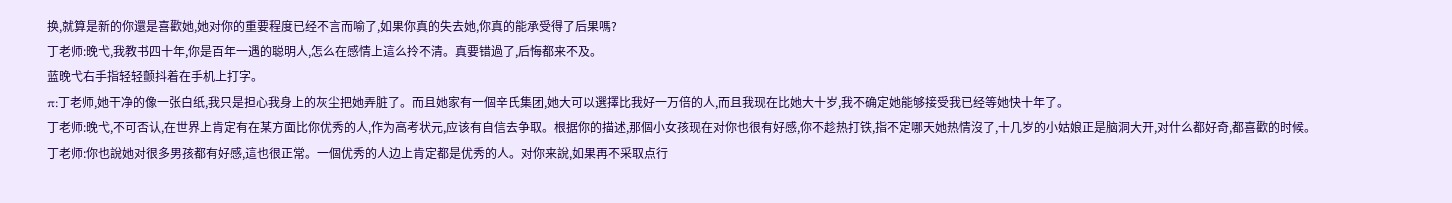换,就算是新的你還是喜歡她,她对你的重要程度已经不言而喻了,如果你真的失去她,你真的能承受得了后果嗎?
丁老师:晚弋,我教书四十年,你是百年一遇的聪明人,怎么在感情上這么拎不清。真要错過了,后悔都来不及。
蓝晚弋右手指轻轻颤抖着在手机上打字。
π:丁老师,她干净的像一张白纸,我只是担心我身上的灰尘把她弄脏了。而且她家有一個辛氏集团,她大可以選擇比我好一万倍的人,而且我现在比她大十岁,我不确定她能够接受我已经等她快十年了。
丁老师:晚弋,不可否认,在世界上肯定有在某方面比你优秀的人,作为高考状元,应该有自信去争取。根据你的描述,那個小女孩现在对你也很有好感,你不趁热打铁,指不定哪天她热情沒了,十几岁的小姑娘正是脑洞大开,对什么都好奇,都喜歡的时候。
丁老师:你也說她对很多男孩都有好感,這也很正常。一個优秀的人边上肯定都是优秀的人。对你来說,如果再不采取点行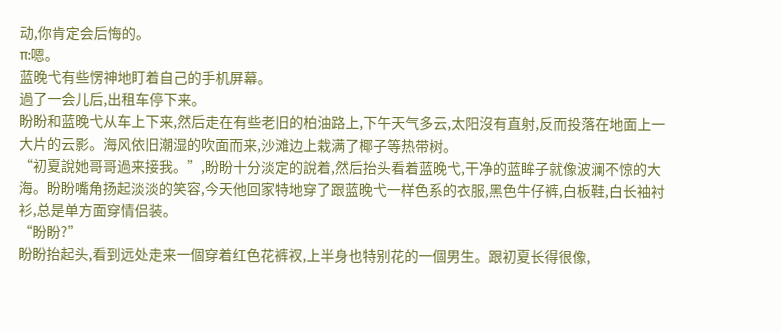动,你肯定会后悔的。
π:嗯。
蓝晚弋有些愣神地盯着自己的手机屏幕。
過了一会儿后,出租车停下来。
盼盼和蓝晚弋从车上下来,然后走在有些老旧的柏油路上,下午天气多云,太阳沒有直射,反而投落在地面上一大片的云影。海风依旧潮湿的吹面而来,沙滩边上栽满了椰子等热带树。
“初夏說她哥哥過来接我。”,盼盼十分淡定的說着,然后抬头看着蓝晚弋,干净的蓝眸子就像波澜不惊的大海。盼盼嘴角扬起淡淡的笑容,今天他回家特地穿了跟蓝晚弋一样色系的衣服,黑色牛仔裤,白板鞋,白长袖衬衫,总是单方面穿情侣装。
“盼盼?”
盼盼抬起头,看到远处走来一個穿着红色花裤衩,上半身也特别花的一個男生。跟初夏长得很像,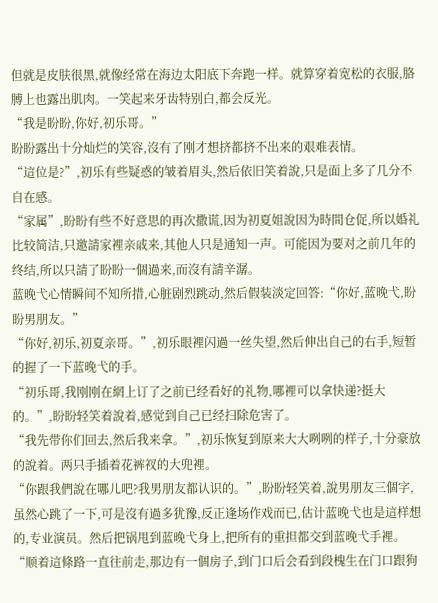但就是皮肤很黑,就像经常在海边太阳底下奔跑一样。就算穿着宽松的衣服,胳膊上也露出肌肉。一笑起来牙齿特别白,都会反光。
“我是盼盼,你好,初乐哥。”
盼盼露出十分灿烂的笑容,沒有了刚才想挤都挤不出来的艰难表情。
“這位是?”,初乐有些疑惑的皱着眉头,然后依旧笑着說,只是面上多了几分不自在感。
“家属”,盼盼有些不好意思的再次撒谎,因为初夏姐說因为時間仓促,所以婚礼比较简洁,只邀請家裡亲戚来,其他人只是通知一声。可能因为要对之前几年的终结,所以只請了盼盼一個過来,而沒有請辛潺。
蓝晚弋心情瞬间不知所措,心脏剧烈跳动,然后假装淡定回答:“你好,蓝晚弋,盼盼男朋友。”
“你好,初乐,初夏亲哥。”,初乐眼裡闪過一丝失望,然后伸出自己的右手,短暂的握了一下蓝晚弋的手。
“初乐哥,我刚刚在網上订了之前已经看好的礼物,哪裡可以拿快递?挺大的。”,盼盼轻笑着說着,感觉到自己已经扫除危害了。
“我先带你们回去,然后我来拿。”,初乐恢复到原来大大咧咧的样子,十分豪放的說着。两只手插着花裤衩的大兜裡。
“你跟我們說在哪儿吧?我男朋友都认识的。”,盼盼轻笑着,說男朋友三個字,虽然心跳了一下,可是沒有過多犹豫,反正逢场作戏而已,估计蓝晚弋也是這样想的,专业演员。然后把锅甩到蓝晚弋身上,把所有的重担都交到蓝晚弋手裡。
“顺着這條路一直往前走,那边有一個房子,到门口后会看到段槐生在门口跟狗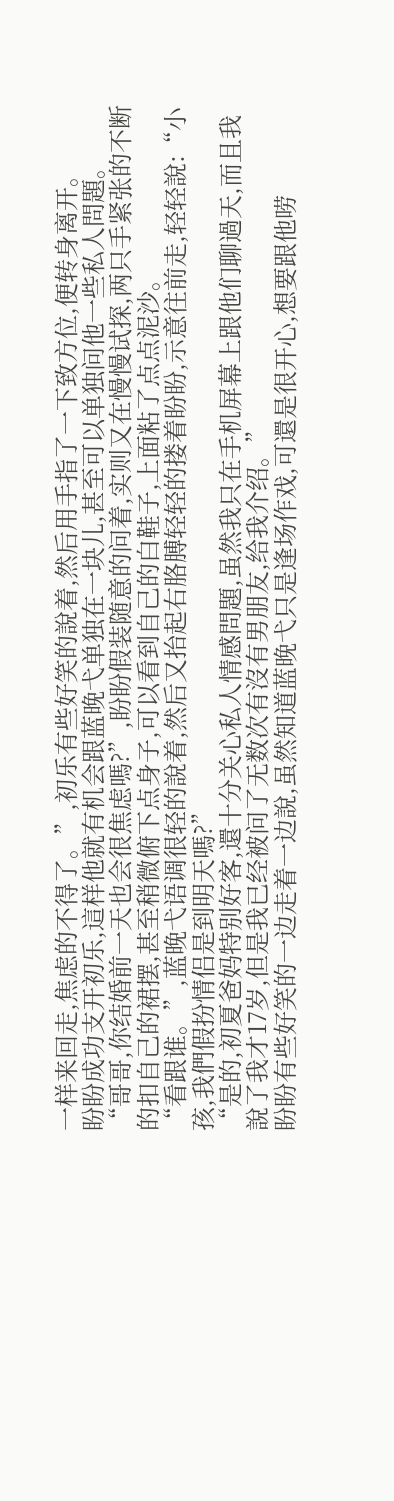一样来回走,焦虑的不得了。”,初乐有些好笑的說着,然后用手指了一下致方位,便转身离开。
盼盼成功支开初乐,這样他就有机会跟蓝晚弋单独在一块儿,甚至可以单独问他一些私人問題。
“哥哥,你结婚前一天也会很焦虑嗎?”,盼盼假装随意的问着,实则又在慢慢试探,两只手紧张的不断的扣自己的裙摆,甚至稍微俯下点身子,可以看到自己的白鞋子,上面粘了点点泥沙。
“看跟谁。”,蓝晚弋语调很轻的說着,然后又抬起右胳膊轻轻的搂着盼盼,示意往前走,轻轻說:“小孩,我們假扮情侣是到明天嗎?”
“是的,初夏爸妈特别好客,還十分关心私人情感問題,虽然我只在手机屏幕上跟他们聊過天,而且我說了我才17岁,但是我已经被问了无数次有沒有男朋友,给我介绍。”
盼盼有些好笑的一边走着一边說,虽然知道蓝晚弋只是逢场作戏,可還是很开心,想要跟他唠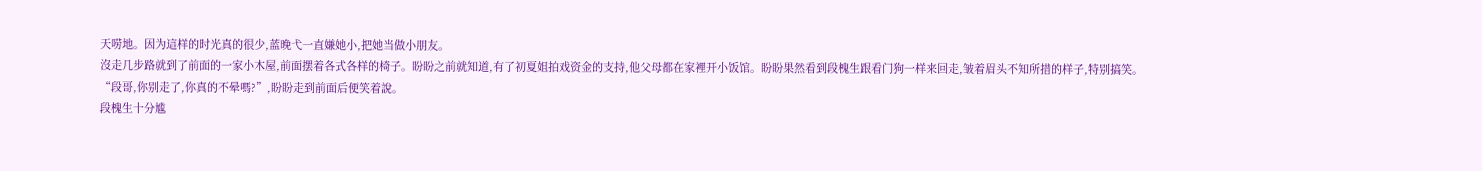天唠地。因为這样的时光真的很少,蓝晚弋一直嫌她小,把她当做小朋友。
沒走几步路就到了前面的一家小木屋,前面摆着各式各样的椅子。盼盼之前就知道,有了初夏姐拍戏资金的支持,他父母都在家裡开小饭馆。盼盼果然看到段槐生跟看门狗一样来回走,皱着眉头不知所措的样子,特别搞笑。
“段哥,你别走了,你真的不晕嗎?”,盼盼走到前面后便笑着說。
段槐生十分尴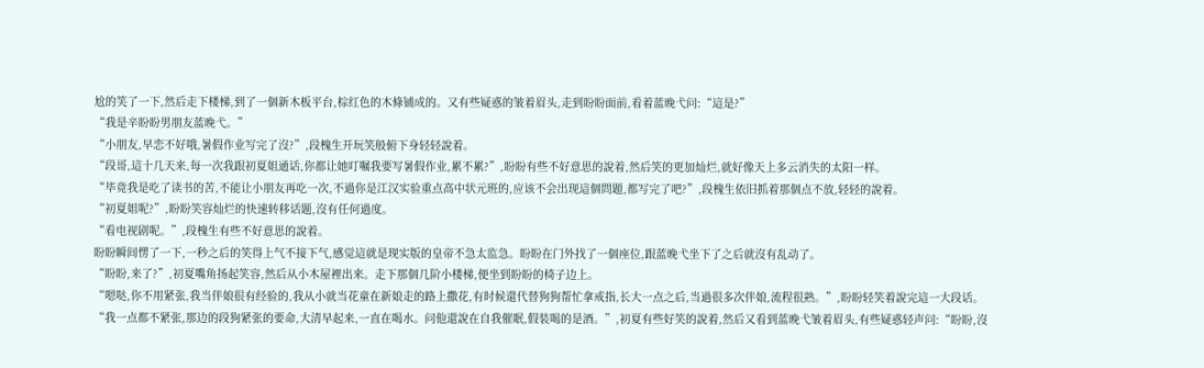尬的笑了一下,然后走下楼梯,到了一個新木板平台,棕红色的木條铺成的。又有些疑惑的皱着眉头,走到盼盼面前,看着蓝晚弋问:“這是?”
“我是辛盼盼男朋友蓝晚弋。”
“小朋友,早恋不好哦,暑假作业写完了沒?”,段槐生开玩笑般俯下身轻轻說着。
“段哥,這十几天来,每一次我跟初夏姐通话,你都让她叮嘱我要写暑假作业,累不累?”,盼盼有些不好意思的說着,然后笑的更加灿烂,就好像天上多云消失的太阳一样。
“毕竟我是吃了读书的苦,不能让小朋友再吃一次,不過你是江汉实验重点高中状元班的,应该不会出现這個問題,都写完了吧?”,段槐生依旧抓着那個点不放,轻轻的說着。
“初夏姐呢?”,盼盼笑容灿烂的快速转移话题,沒有任何過度。
“看电视剧呢。”,段槐生有些不好意思的說着。
盼盼瞬间愣了一下,一秒之后的笑得上气不接下气,感觉這就是现实版的皇帝不急太监急。盼盼在门外找了一個座位,跟蓝晚弋坐下了之后就沒有乱动了。
“盼盼,来了?”,初夏嘴角扬起笑容,然后从小木屋裡出来。走下那個几阶小楼梯,便坐到盼盼的椅子边上。
“嗯哒,你不用紧张,我当伴娘很有经验的,我从小就当花童在新娘走的路上撒花,有时候還代替狗狗帮忙拿戒指,长大一点之后,当過很多次伴娘,流程很熟。”,盼盼轻笑着說完這一大段话。
“我一点都不紧张,那边的段狗紧张的要命,大清早起来,一直在喝水。问他還說在自我催眠,假装喝的是酒。”,初夏有些好笑的說着,然后又看到蓝晚弋皱着眉头,有些疑惑轻声问:“盼盼,沒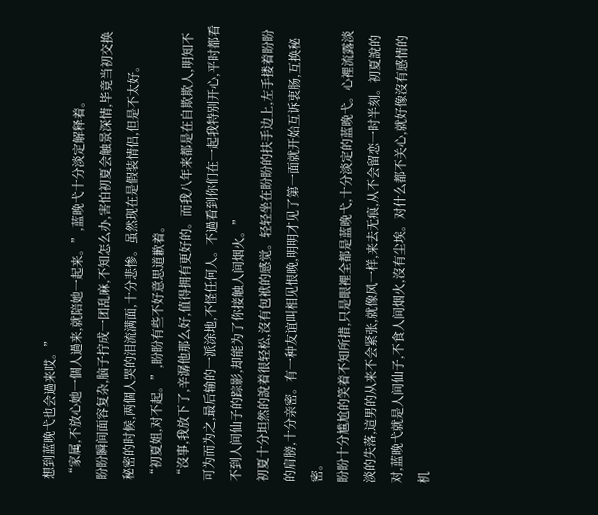想到蓝晚弋也会過来哎。”
“家属,不放心她一個人過来,就陪她一起来。”,蓝晚弋十分淡定解释着。
盼盼瞬间面容复杂,脑子拧成一团乱麻,不知怎么办,害怕初夏会触景深情,毕竟当初交换秘密的时候,两個人哭的泪流满面,十分悲惨。虽然现在是假装情侣,但是不太好。
“初夏姐,对不起。”,盼盼有些不好意思道歉着。
“沒事,我放下了,辛潺他那么好,值得拥有更好的。而我八年来都是在自欺欺人,明知不可为而为之,最后输的一派涂地,不怪任何人。不過看到你们在一起我特别开心,平时都看不到人间仙子的踪影,却能为了你接触人间烟火。”
初夏十分坦然的說着很轻松,沒有包袱的感觉。轻轻坐在盼盼的扶手边上,左手搂着盼盼的肩膀,十分亲密。有一种友谊叫相见恨晚,明明才见了第一面就开始互诉衷肠,互换秘密。
盼盼十分尴尬的笑着不知所措,只是眼裡全都是蓝晚弋,十分淡定的蓝晚弋。心裡流露淡淡的失落,這男的从来不会紧张,就像风一样,来去无痕,从不会留恋一时半刻。初夏說的对,蓝晚弋就是人间仙子,不食人间烟火,沒有尘埃。对什么都不关心,就好像沒有感情的机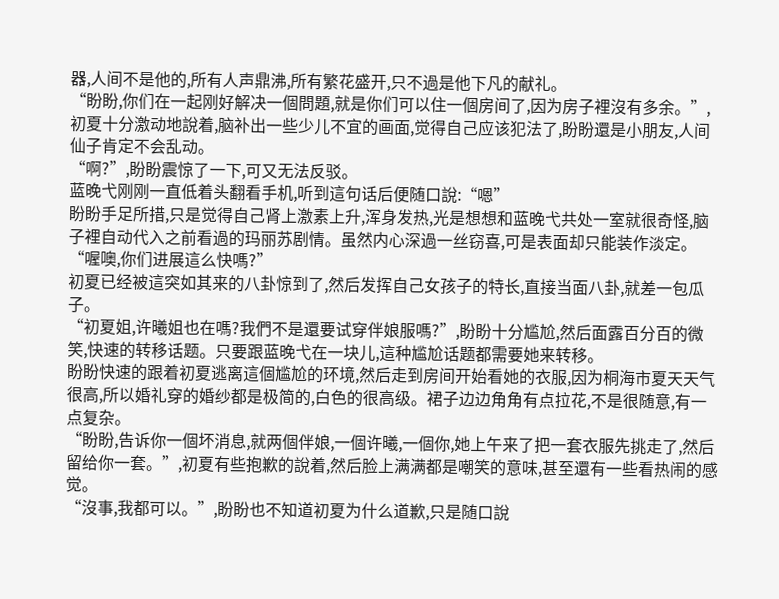器,人间不是他的,所有人声鼎沸,所有繁花盛开,只不過是他下凡的献礼。
“盼盼,你们在一起刚好解决一個問題,就是你们可以住一個房间了,因为房子裡沒有多余。”,初夏十分激动地說着,脑补出一些少儿不宜的画面,觉得自己应该犯法了,盼盼還是小朋友,人间仙子肯定不会乱动。
“啊?”,盼盼震惊了一下,可又无法反驳。
蓝晚弋刚刚一直低着头翻看手机,听到這句话后便随口說:“嗯”
盼盼手足所措,只是觉得自己肾上激素上升,浑身发热,光是想想和蓝晚弋共处一室就很奇怪,脑子裡自动代入之前看過的玛丽苏剧情。虽然内心深過一丝窃喜,可是表面却只能装作淡定。
“喔噢,你们进展這么快嗎?”
初夏已经被這突如其来的八卦惊到了,然后发挥自己女孩子的特长,直接当面八卦,就差一包瓜子。
“初夏姐,许曦姐也在嗎?我們不是還要试穿伴娘服嗎?”,盼盼十分尴尬,然后面露百分百的微笑,快速的转移话题。只要跟蓝晚弋在一块儿,這种尴尬话题都需要她来转移。
盼盼快速的跟着初夏逃离這個尴尬的环境,然后走到房间开始看她的衣服,因为桐海市夏天天气很高,所以婚礼穿的婚纱都是极简的,白色的很高级。裙子边边角角有点拉花,不是很随意,有一点复杂。
“盼盼,告诉你一個坏消息,就两個伴娘,一個许曦,一個你,她上午来了把一套衣服先挑走了,然后留给你一套。”,初夏有些抱歉的說着,然后脸上满满都是嘲笑的意味,甚至還有一些看热闹的感觉。
“沒事,我都可以。”,盼盼也不知道初夏为什么道歉,只是随口說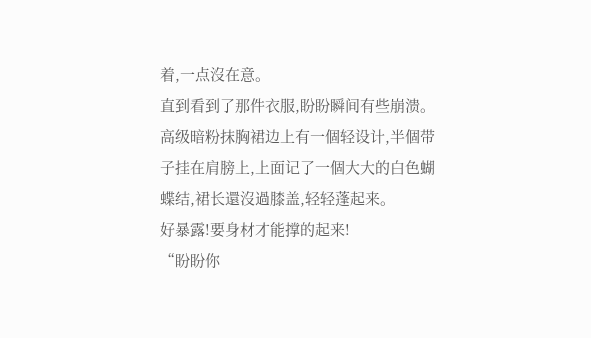着,一点沒在意。
直到看到了那件衣服,盼盼瞬间有些崩溃。高级暗粉抹胸裙边上有一個轻设计,半個带子挂在肩膀上,上面记了一個大大的白色蝴蝶结,裙长還沒過膝盖,轻轻蓬起来。
好暴露!要身材才能撑的起来!
“盼盼你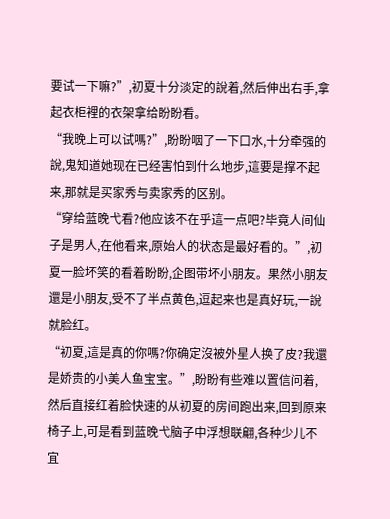要试一下嘛?”,初夏十分淡定的說着,然后伸出右手,拿起衣柜裡的衣架拿给盼盼看。
“我晚上可以试嗎?”,盼盼咽了一下口水,十分牵强的說,鬼知道她现在已经害怕到什么地步,這要是撑不起来,那就是买家秀与卖家秀的区别。
“穿给蓝晚弋看?他应该不在乎這一点吧?毕竟人间仙子是男人,在他看来,原始人的状态是最好看的。”,初夏一脸坏笑的看着盼盼,企图带坏小朋友。果然小朋友還是小朋友,受不了半点黄色,逗起来也是真好玩,一說就脸红。
“初夏,這是真的你嗎?你确定沒被外星人换了皮?我還是娇贵的小美人鱼宝宝。”,盼盼有些难以置信问着,然后直接红着脸快速的从初夏的房间跑出来,回到原来椅子上,可是看到蓝晚弋脑子中浮想联翩,各种少儿不宜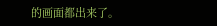的画面都出来了。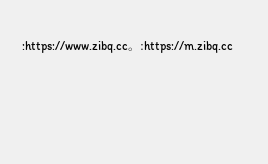:https://www.zibq.cc。:https://m.zibq.cc